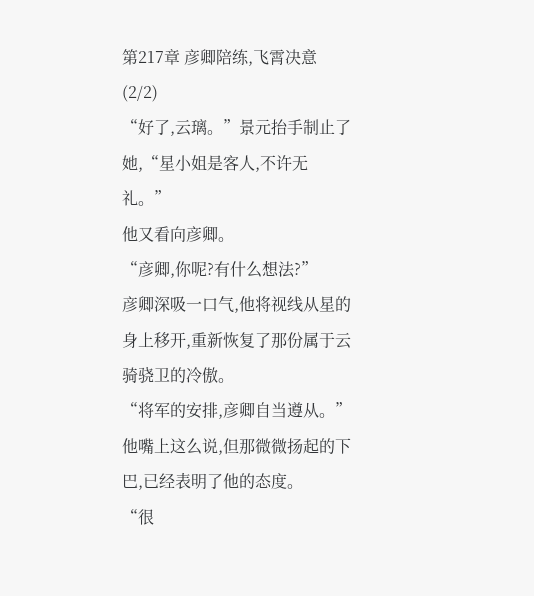第217章 彦卿陪练,飞霄决意(2/2)
“好了,云璃。”景元抬手制止了她,“星小姐是客人,不许无礼。”
他又看向彦卿。
“彦卿,你呢?有什么想法?”
彦卿深吸一口气,他将视线从星的身上移开,重新恢复了那份属于云骑骁卫的冷傲。
“将军的安排,彦卿自当遵从。”
他嘴上这么说,但那微微扬起的下巴,已经表明了他的态度。
“很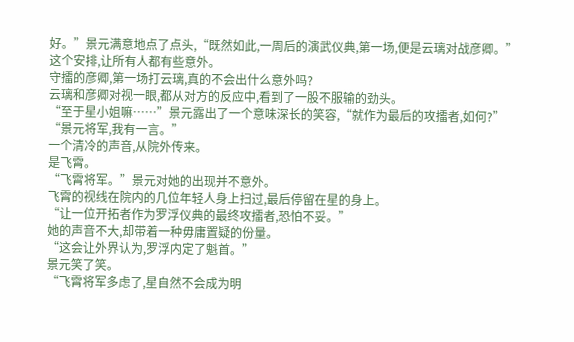好。”景元满意地点了点头,“既然如此,一周后的演武仪典,第一场,便是云璃对战彦卿。”
这个安排,让所有人都有些意外。
守擂的彦卿,第一场打云璃,真的不会出什么意外吗?
云璃和彦卿对视一眼,都从对方的反应中,看到了一股不服输的劲头。
“至于星小姐嘛……”景元露出了一个意味深长的笑容,“就作为最后的攻擂者,如何?”
“景元将军,我有一言。”
一个清冷的声音,从院外传来。
是飞霄。
“飞霄将军。”景元对她的出现并不意外。
飞霄的视线在院内的几位年轻人身上扫过,最后停留在星的身上。
“让一位开拓者作为罗浮仪典的最终攻擂者,恐怕不妥。”
她的声音不大,却带着一种毋庸置疑的份量。
“这会让外界认为,罗浮内定了魁首。”
景元笑了笑。
“飞霄将军多虑了,星自然不会成为明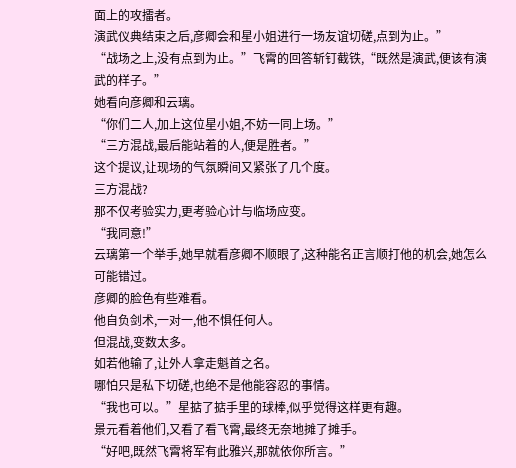面上的攻擂者。
演武仪典结束之后,彦卿会和星小姐进行一场友谊切磋,点到为止。”
“战场之上,没有点到为止。”飞霄的回答斩钉截铁,“既然是演武,便该有演武的样子。”
她看向彦卿和云璃。
“你们二人,加上这位星小姐,不妨一同上场。”
“三方混战,最后能站着的人,便是胜者。”
这个提议,让现场的气氛瞬间又紧张了几个度。
三方混战?
那不仅考验实力,更考验心计与临场应变。
“我同意!”
云璃第一个举手,她早就看彦卿不顺眼了,这种能名正言顺打他的机会,她怎么可能错过。
彦卿的脸色有些难看。
他自负剑术,一对一,他不惧任何人。
但混战,变数太多。
如若他输了,让外人拿走魁首之名。
哪怕只是私下切磋,也绝不是他能容忍的事情。
“我也可以。”星掂了掂手里的球棒,似乎觉得这样更有趣。
景元看着他们,又看了看飞霄,最终无奈地摊了摊手。
“好吧,既然飞霄将军有此雅兴,那就依你所言。”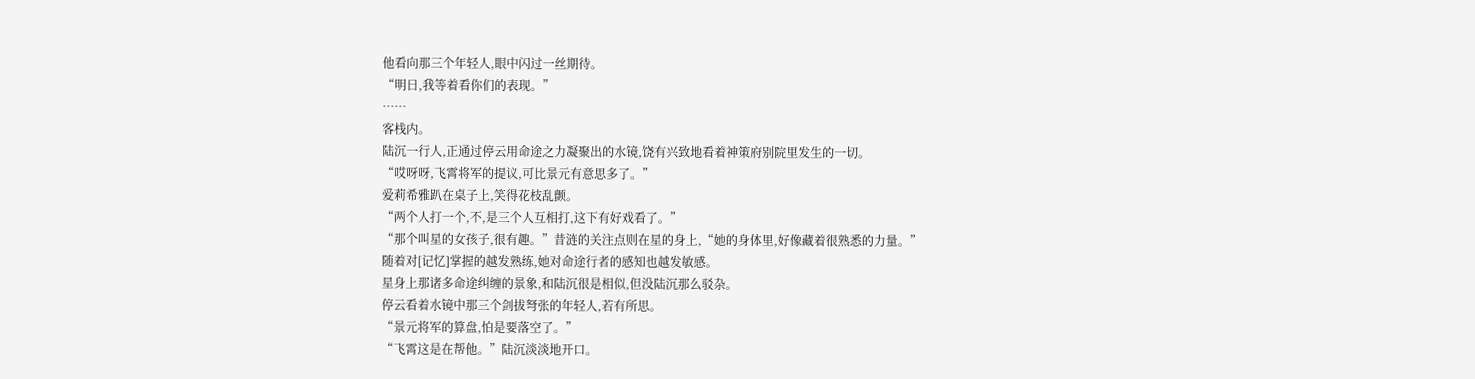他看向那三个年轻人,眼中闪过一丝期待。
“明日,我等着看你们的表现。”
……
客栈内。
陆沉一行人,正通过停云用命途之力凝聚出的水镜,饶有兴致地看着神策府别院里发生的一切。
“哎呀呀,飞霄将军的提议,可比景元有意思多了。”
爱莉希雅趴在桌子上,笑得花枝乱颤。
“两个人打一个,不,是三个人互相打,这下有好戏看了。”
“那个叫星的女孩子,很有趣。”昔涟的关注点则在星的身上,“她的身体里,好像藏着很熟悉的力量。”
随着对[记忆]掌握的越发熟练,她对命途行者的感知也越发敏感。
星身上那诸多命途纠缠的景象,和陆沉很是相似,但没陆沉那么驳杂。
停云看着水镜中那三个剑拔弩张的年轻人,若有所思。
“景元将军的算盘,怕是要落空了。”
“飞霄这是在帮他。”陆沉淡淡地开口。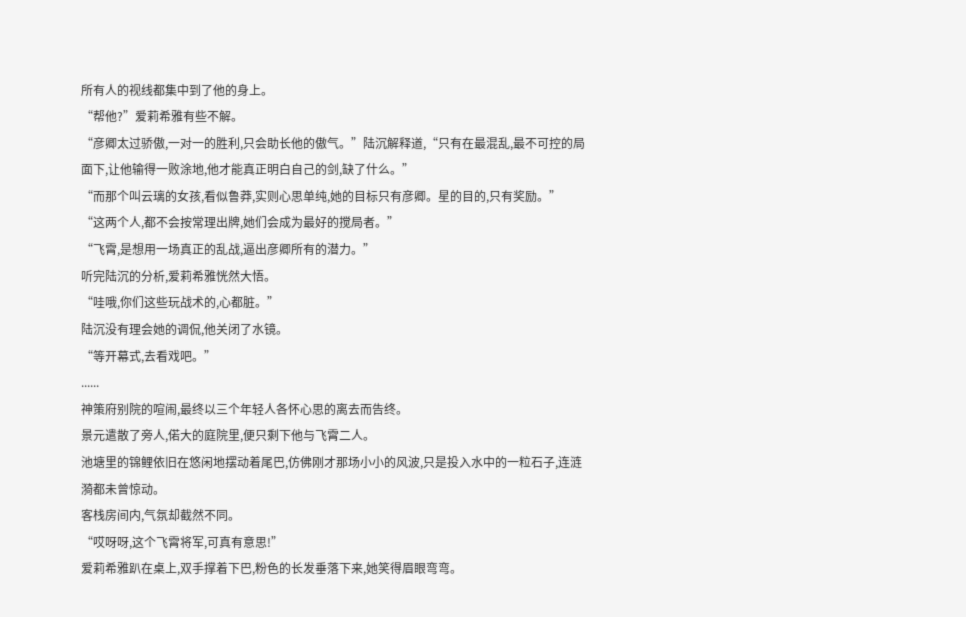所有人的视线都集中到了他的身上。
“帮他?”爱莉希雅有些不解。
“彦卿太过骄傲,一对一的胜利,只会助长他的傲气。”陆沉解释道,“只有在最混乱,最不可控的局面下,让他输得一败涂地,他才能真正明白自己的剑,缺了什么。”
“而那个叫云璃的女孩,看似鲁莽,实则心思单纯,她的目标只有彦卿。星的目的,只有奖励。”
“这两个人,都不会按常理出牌,她们会成为最好的搅局者。”
“飞霄,是想用一场真正的乱战,逼出彦卿所有的潜力。”
听完陆沉的分析,爱莉希雅恍然大悟。
“哇哦,你们这些玩战术的,心都脏。”
陆沉没有理会她的调侃,他关闭了水镜。
“等开幕式,去看戏吧。”
......
神策府别院的喧闹,最终以三个年轻人各怀心思的离去而告终。
景元遣散了旁人,偌大的庭院里,便只剩下他与飞霄二人。
池塘里的锦鲤依旧在悠闲地摆动着尾巴,仿佛刚才那场小小的风波,只是投入水中的一粒石子,连涟漪都未曾惊动。
客栈房间内,气氛却截然不同。
“哎呀呀,这个飞霄将军,可真有意思!”
爱莉希雅趴在桌上,双手撑着下巴,粉色的长发垂落下来,她笑得眉眼弯弯。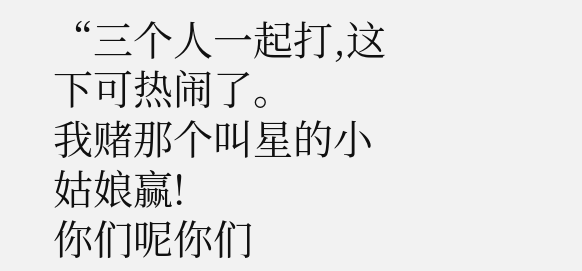“三个人一起打,这下可热闹了。
我赌那个叫星的小姑娘赢!
你们呢你们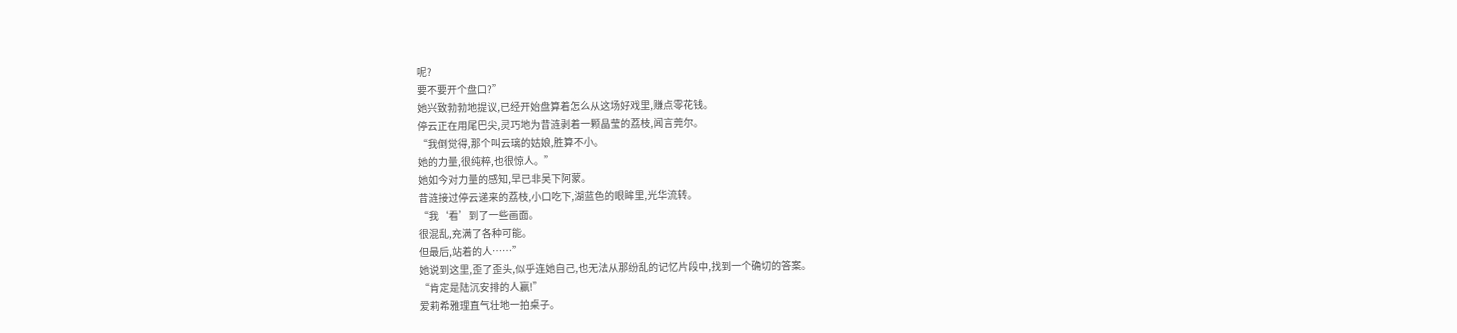呢?
要不要开个盘口?”
她兴致勃勃地提议,已经开始盘算着怎么从这场好戏里,赚点零花钱。
停云正在用尾巴尖,灵巧地为昔涟剥着一颗晶莹的荔枝,闻言莞尔。
“我倒觉得,那个叫云璃的姑娘,胜算不小。
她的力量,很纯粹,也很惊人。”
她如今对力量的感知,早已非吴下阿蒙。
昔涟接过停云递来的荔枝,小口吃下,湖蓝色的眼眸里,光华流转。
“我‘看’到了一些画面。
很混乱,充满了各种可能。
但最后,站着的人……”
她说到这里,歪了歪头,似乎连她自己,也无法从那纷乱的记忆片段中,找到一个确切的答案。
“肯定是陆沉安排的人赢!”
爱莉希雅理直气壮地一拍桌子。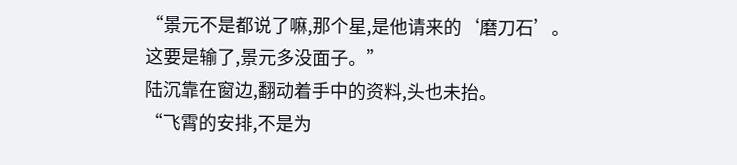“景元不是都说了嘛,那个星,是他请来的‘磨刀石’。
这要是输了,景元多没面子。”
陆沉靠在窗边,翻动着手中的资料,头也未抬。
“飞霄的安排,不是为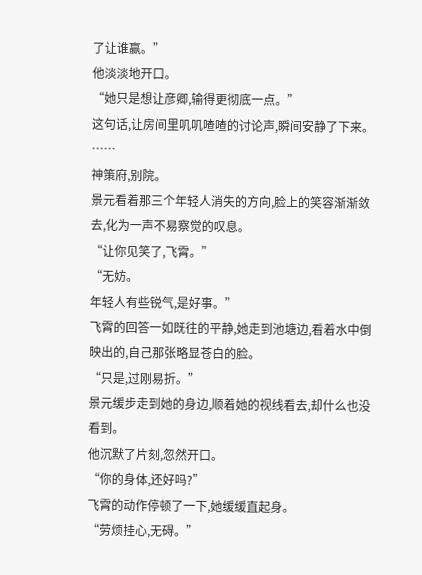了让谁赢。”
他淡淡地开口。
“她只是想让彦卿,输得更彻底一点。”
这句话,让房间里叽叽喳喳的讨论声,瞬间安静了下来。
……
神策府,别院。
景元看着那三个年轻人消失的方向,脸上的笑容渐渐敛去,化为一声不易察觉的叹息。
“让你见笑了,飞霄。”
“无妨。
年轻人有些锐气,是好事。”
飞霄的回答一如既往的平静,她走到池塘边,看着水中倒映出的,自己那张略显苍白的脸。
“只是,过刚易折。”
景元缓步走到她的身边,顺着她的视线看去,却什么也没看到。
他沉默了片刻,忽然开口。
“你的身体,还好吗?”
飞霄的动作停顿了一下,她缓缓直起身。
“劳烦挂心,无碍。”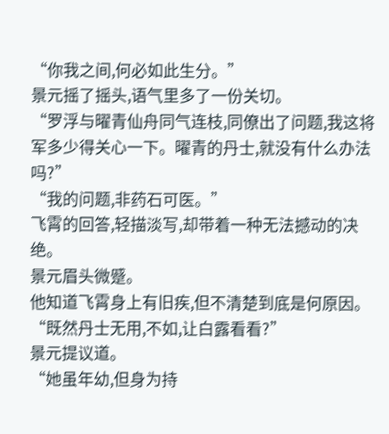“你我之间,何必如此生分。”
景元摇了摇头,语气里多了一份关切。
“罗浮与曜青仙舟同气连枝,同僚出了问题,我这将军多少得关心一下。曜青的丹士,就没有什么办法吗?”
“我的问题,非药石可医。”
飞霄的回答,轻描淡写,却带着一种无法撼动的决绝。
景元眉头微蹙。
他知道飞霄身上有旧疾,但不清楚到底是何原因。
“既然丹士无用,不如,让白露看看?”
景元提议道。
“她虽年幼,但身为持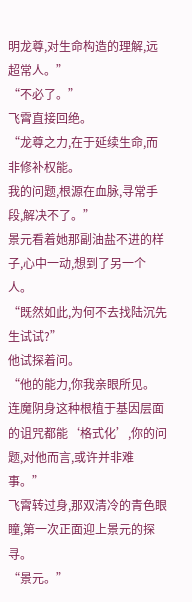明龙尊,对生命构造的理解,远超常人。”
“不必了。”
飞霄直接回绝。
“龙尊之力,在于延续生命,而非修补权能。
我的问题,根源在血脉,寻常手段,解决不了。”
景元看着她那副油盐不进的样子,心中一动,想到了另一个人。
“既然如此,为何不去找陆沉先生试试?”
他试探着问。
“他的能力,你我亲眼所见。
连魔阴身这种根植于基因层面的诅咒都能‘格式化’,你的问题,对他而言,或许并非难事。”
飞霄转过身,那双清冷的青色眼瞳,第一次正面迎上景元的探寻。
“景元。”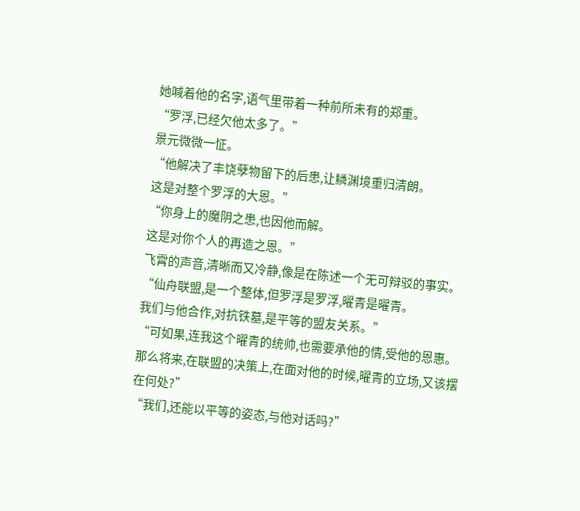她喊着他的名字,语气里带着一种前所未有的郑重。
“罗浮,已经欠他太多了。”
景元微微一怔。
“他解决了丰饶孽物留下的后患,让鳞渊境重归清朗。
这是对整个罗浮的大恩。”
“你身上的魔阴之患,也因他而解。
这是对你个人的再造之恩。”
飞霄的声音,清晰而又冷静,像是在陈述一个无可辩驳的事实。
“仙舟联盟,是一个整体,但罗浮是罗浮,曜青是曜青。
我们与他合作,对抗铁墓,是平等的盟友关系。”
“可如果,连我这个曜青的统帅,也需要承他的情,受他的恩惠。
那么将来,在联盟的决策上,在面对他的时候,曜青的立场,又该摆在何处?”
“我们,还能以平等的姿态,与他对话吗?”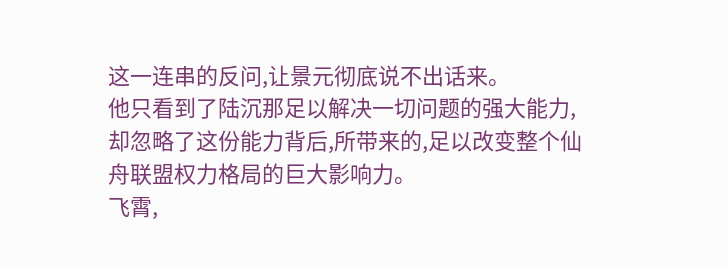这一连串的反问,让景元彻底说不出话来。
他只看到了陆沉那足以解决一切问题的强大能力,却忽略了这份能力背后,所带来的,足以改变整个仙舟联盟权力格局的巨大影响力。
飞霄,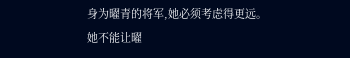身为曜青的将军,她必须考虑得更远。
她不能让曜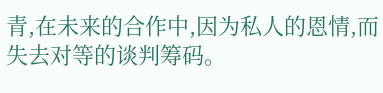青,在未来的合作中,因为私人的恩情,而失去对等的谈判筹码。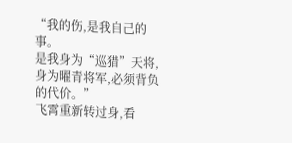“我的伤,是我自己的事。
是我身为“巡猎”天将,身为曜青将军,必须背负的代价。”
飞霄重新转过身,看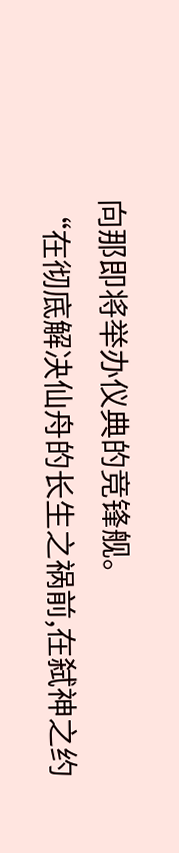向那即将举办仪典的竞锋舰。
“在彻底解决仙舟的长生之祸前,在弑神之约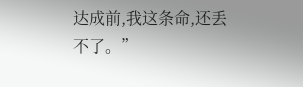达成前,我这条命,还丢不了。”